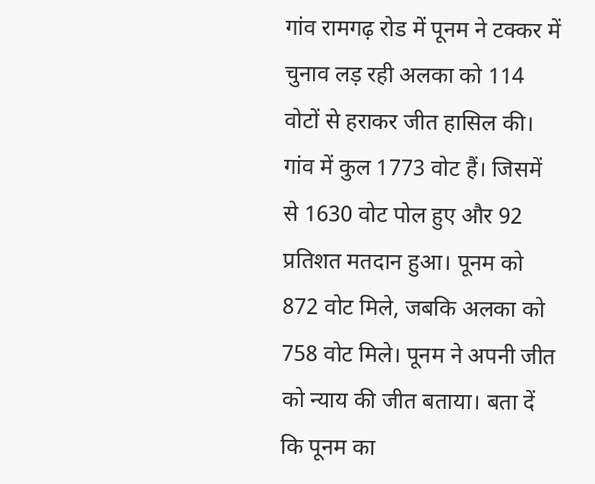गांव रामगढ़ रोड में पूनम ने टक्कर में चुनाव लड़ रही अलका को 114 वोटों से हराकर जीत हासिल की। गांव में कुल 1773 वोट हैं। जिसमें से 1630 वोट पोल हुए और 92 प्रतिशत मतदान हुआ। पूनम को 872 वोट मिले, जबकि अलका को 758 वोट मिले। पूनम ने अपनी जीत को न्याय की जीत बताया। बता दें कि पूनम का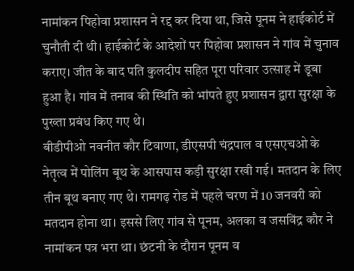नामांकन पिहोवा प्रशासन ने रद्द कर दिया था, जिसे पूनम ने हाईकोर्ट में चुनौती दी थी। हाईकोर्ट के आदेशों पर पिहोवा प्रशासन ने गांव में चुनाव कराए। जीत के बाद पति कुलदीप सहित पूरा परिवार उत्साह में डूबा हुआ है। गांव में तनाव की स्थिति को भांपते हुए प्रशासन द्वारा सुरक्षा के पुख्ता प्रबंध किए गए थे।
बीडीपीओ नवनीत कौर टिवाणा, डीएसपी चंद्रपाल व एसएचओ के नेतृत्व में पोलिंग बूथ के आसपास कड़ी सुरक्षा रखी गई। मतदान के लिए तीन बूथ बनाए गए थे। रामगढ़ रोड में पहले चरण में 10 जनवरी को मतदान होना था। इससे लिए गांव से पूनम, अलका व जसविंद्र कौर ने नामांकन पत्र भरा था। छंटनी के दौरान पूनम व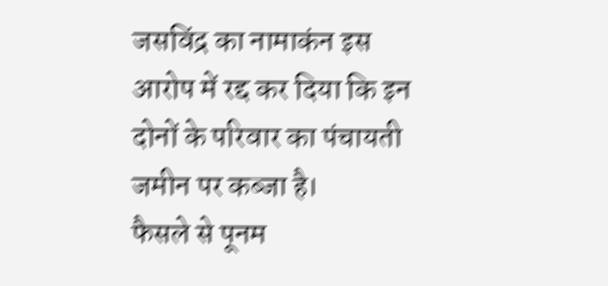जसविंद्र का नामाकंन इस आरोप में रद्द कर दिया कि इन दोनों के परिवार का पंचायती जमीन पर कब्जा है।
फैसले से पूनम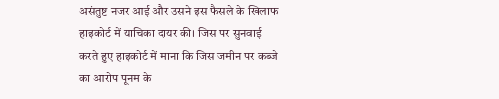असंतुष्ट नजर आई और उसने इस फैसले के खिलाफ हाइकोर्ट में याचिका दायर की। जिस पर सुनवाई करते हुए हाइकोर्ट में माना कि जिस जमीन पर कब्जे का आरोप पूनम के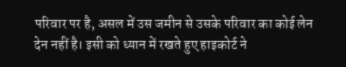परिवार पर है, असल में उस जमीन से उसके परिवार का कोई लेन देन नहीं है। इसी को ध्यान में रखते हुए हाइकोर्ट ने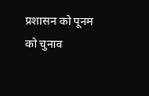प्रशासन को पूनम को चुनाव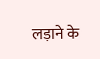लड़ाने के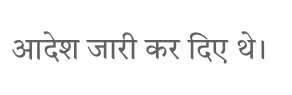आदेश जारी कर दिए थे।